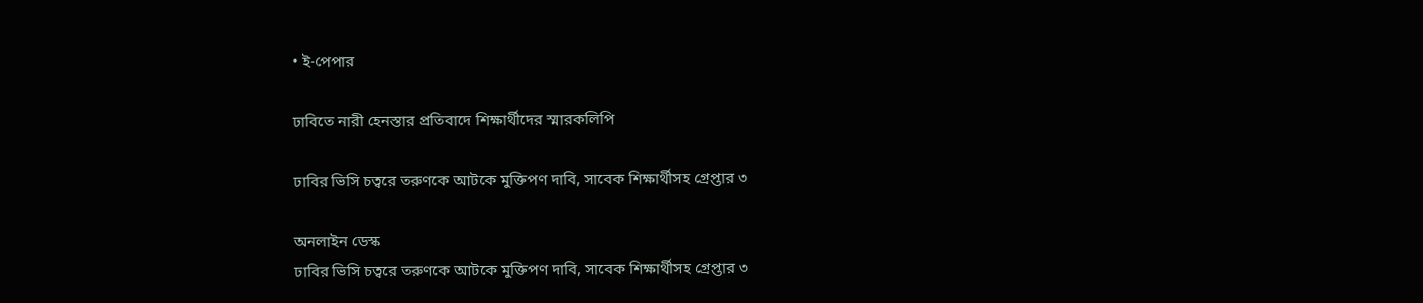• ই-পেপার

ঢাবিতে নারী হেনস্তার প্রতিবাদে শিক্ষার্থীদের স্মারকলিপি

ঢাবির ভিসি চত্বরে তরুণকে আটকে মুক্তিপণ দাবি, সাবেক শিক্ষার্থীসহ গ্রেপ্তার ৩

অনলাইন ডেস্ক
ঢাবির ভিসি চত্বরে তরুণকে আটকে মুক্তিপণ দাবি, সাবেক শিক্ষার্থীসহ গ্রেপ্তার ৩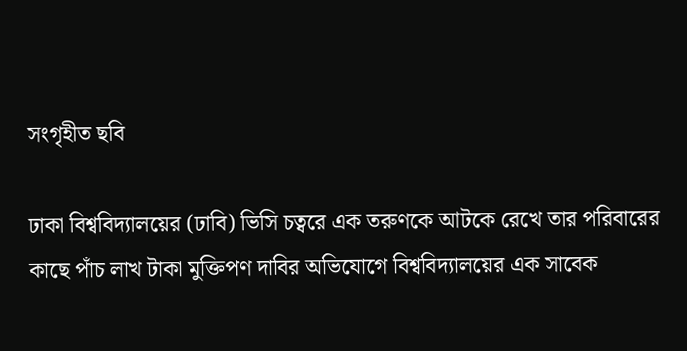সংগৃহীত ছবি

ঢাকা বিশ্ববিদ্যালয়ের (ঢাবি) ভিসি চত্বরে এক তরুণকে আটকে রেখে তার পরিবারের কাছে পাঁচ লাখ টাকা মুক্তিপণ দাবির অভিযোগে বিশ্ববিদ্যালয়ের এক সাবেক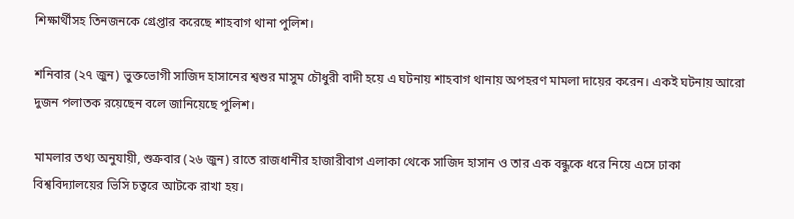শিক্ষার্থীসহ তিনজনকে গ্রেপ্তার করেছে শাহবাগ থানা পুলিশ।

শনিবার (২৭ জুন) ভুক্তভোগী সাজিদ হাসানের শ্বশুর মাসুম চৌধুরী বাদী হয়ে এ ঘটনায় শাহবাগ থানায় অপহরণ মামলা দায়ের করেন। একই ঘটনায় আরো দুজন পলাতক রয়েছেন বলে জানিয়েছে পুলিশ।

মামলার তথ্য অনুযায়ী, শুক্রবার (২৬ জুন) রাতে রাজধানীর হাজারীবাগ এলাকা থেকে সাজিদ হাসান ও তার এক বন্ধুকে ধরে নিয়ে এসে ঢাকা বিশ্ববিদ্যালয়ের ভিসি চত্বরে আটকে রাখা হয়।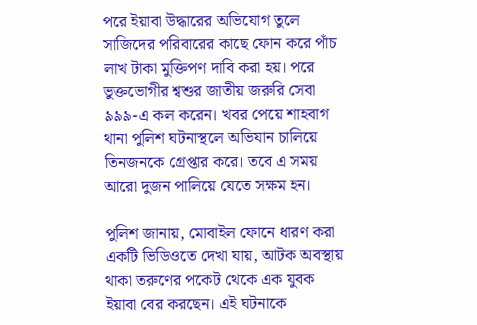পরে ইয়াবা উদ্ধারের অভিযোগ তুলে সাজিদের পরিবারের কাছে ফোন করে পাঁচ লাখ টাকা মুক্তিপণ দাবি করা হয়। পরে ভুক্তভোগীর শ্বশুর জাতীয় জরুরি সেবা ৯৯৯-এ কল করেন। খবর পেয়ে শাহবাগ থানা পুলিশ ঘটনাস্থলে অভিযান চালিয়ে তিনজনকে গ্রেপ্তার করে। তবে এ সময় আরো দুজন পালিয়ে যেতে সক্ষম হন।

পুলিশ জানায়, মোবাইল ফোনে ধারণ করা একটি ভিডিওতে দেখা যায়, আটক অবস্থায় থাকা তরুণের পকেট থেকে এক যুবক ইয়াবা বের করছেন। এই ঘটনাকে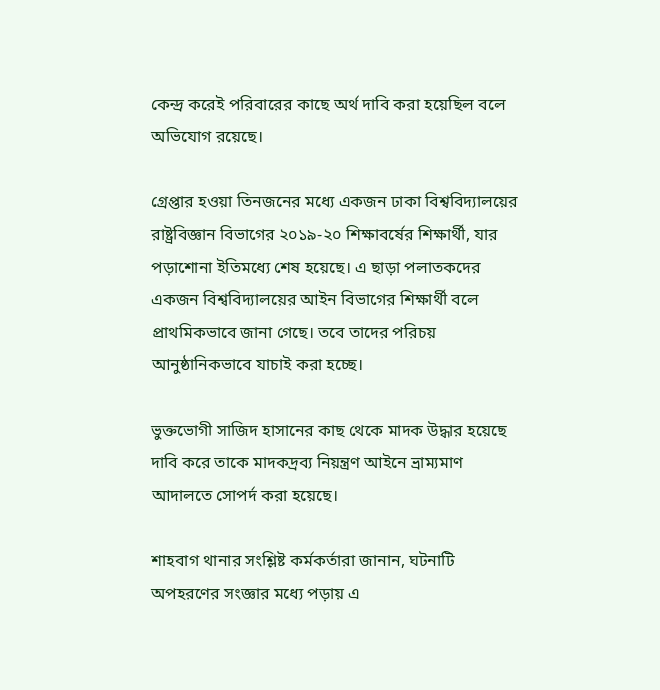কেন্দ্র করেই পরিবারের কাছে অর্থ দাবি করা হয়েছিল বলে অভিযোগ রয়েছে।

গ্রেপ্তার হওয়া তিনজনের মধ্যে একজন ঢাকা বিশ্ববিদ্যালয়ের রাষ্ট্রবিজ্ঞান বিভাগের ২০১৯-২০ শিক্ষাবর্ষের শিক্ষার্থী, যার পড়াশোনা ইতিমধ্যে শেষ হয়েছে। এ ছাড়া পলাতকদের একজন বিশ্ববিদ্যালয়ের আইন বিভাগের শিক্ষার্থী বলে প্রাথমিকভাবে জানা গেছে। তবে তাদের পরিচয় আনুষ্ঠানিকভাবে যাচাই করা হচ্ছে।

ভুক্তভোগী সাজিদ হাসানের কাছ থেকে মাদক উদ্ধার হয়েছে দাবি করে তাকে মাদকদ্রব্য নিয়ন্ত্রণ আইনে ভ্রাম্যমাণ আদালতে সোপর্দ করা হয়েছে।

শাহবাগ থানার সংশ্লিষ্ট কর্মকর্তারা জানান, ঘটনাটি অপহরণের সংজ্ঞার মধ্যে পড়ায় এ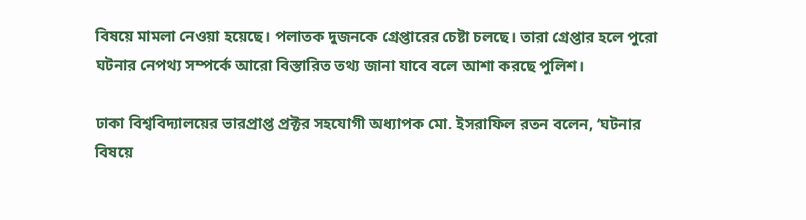বিষয়ে মামলা নেওয়া হয়েছে। পলাতক দুজনকে গ্রেপ্তারের চেষ্টা চলছে। তারা গ্রেপ্তার হলে পুরো ঘটনার নেপথ্য সম্পর্কে আরো বিস্তারিত তথ্য জানা যাবে বলে আশা করছে পুলিশ।

ঢাকা বিশ্ববিদ্যালয়ের ভারপ্রাপ্ত প্রক্টর সহযোগী অধ্যাপক মো. ইসরাফিল রতন বলেন, ‘ঘটনার বিষয়ে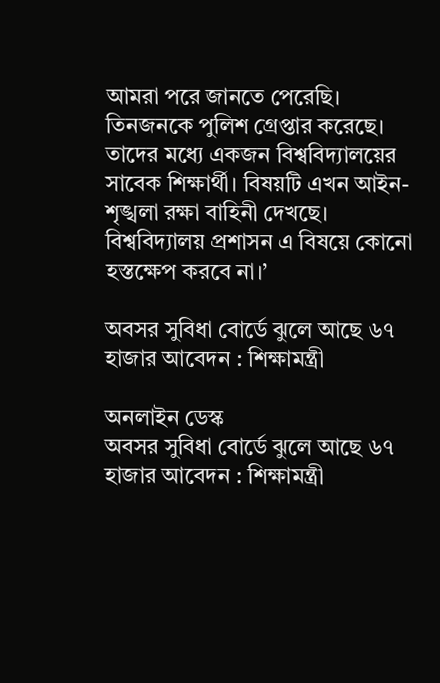আমরা পরে জানতে পেরেছি। তিনজনকে পুলিশ গ্রেপ্তার করেছে। তাদের মধ্যে একজন বিশ্ববিদ্যালয়ের সাবেক শিক্ষার্থী। বিষয়টি এখন আইন-শৃঙ্খলা রক্ষা বাহিনী দেখছে। বিশ্ববিদ্যালয় প্রশাসন এ বিষয়ে কোনো হস্তক্ষেপ করবে না।’

অবসর সুবিধা বোর্ডে ঝুলে আছে ৬৭ হাজার আবেদন : শিক্ষামন্ত্রী

অনলাইন ডেস্ক
অবসর সুবিধা বোর্ডে ঝুলে আছে ৬৭ হাজার আবেদন : শিক্ষামন্ত্রী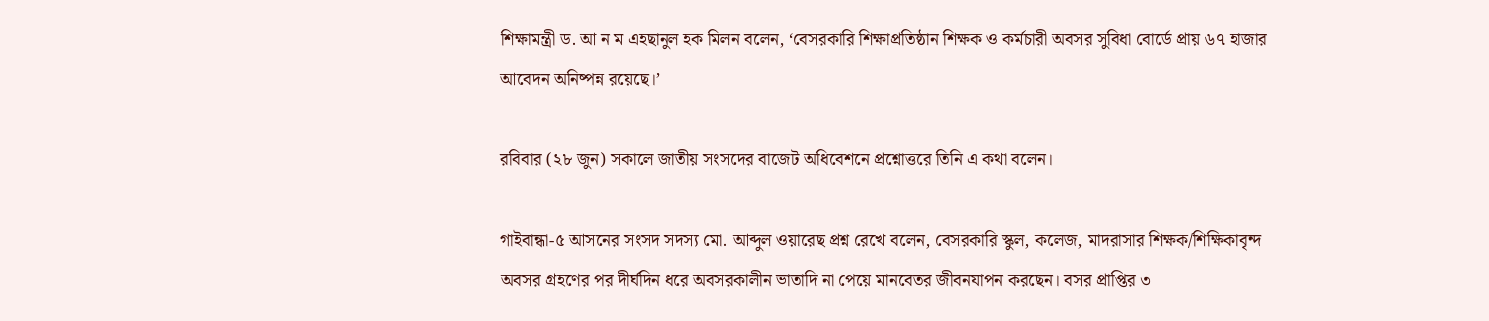শিক্ষামন্ত্রী ড. আ ন ম এহছানুল হক মিলন বলেন, ‘বেসরকারি শিক্ষাপ্রতিষ্ঠান শিক্ষক ও কর্মচারী অবসর সুবিধা বোর্ডে প্রায় ৬৭ হাজার আবেদন অনিষ্পন্ন রয়েছে।’

রবিবার (২৮ জুন) সকালে জাতীয় সংসদের বাজেট অধিবেশনে প্রশ্নোত্তরে তিনি এ কথা বলেন।

গাইবান্ধা-৫ আসনের সংসদ সদস্য মো. আব্দুল ওয়ারেছ প্রশ্ন রেখে বলেন, বেসরকারি স্কুল, কলেজ, মাদরাসার শিক্ষক/শিক্ষিকাবৃন্দ অবসর গ্রহণের পর দীর্ঘদিন ধরে অবসরকালীন ভাতাদি না পেয়ে মানবেতর জীবনযাপন করছেন। বসর প্রাপ্তির ৩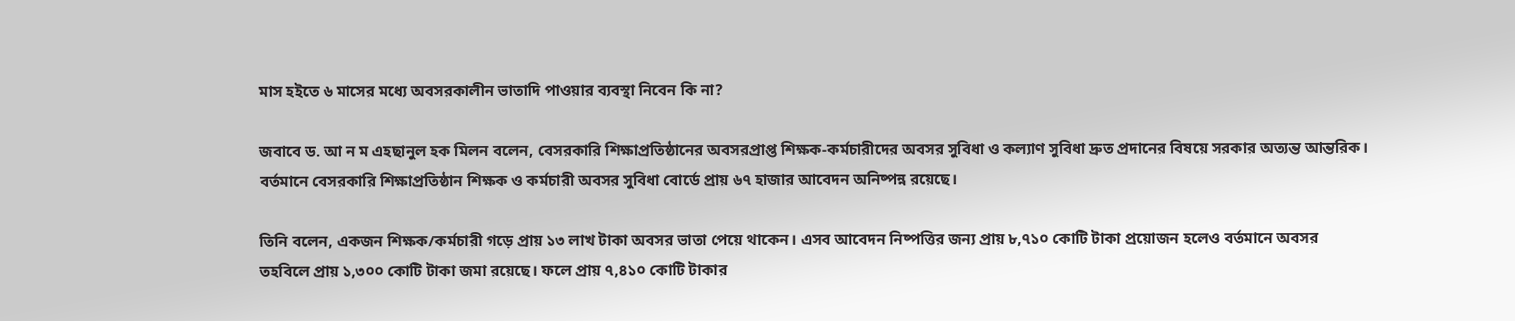মাস হইতে ৬ মাসের মধ্যে অবসরকালীন ভাতাদি পাওয়ার ব্যবস্থা নিবেন কি না?

জবাবে ড. আ ন ম এহছানুল হক মিলন বলেন, বেসরকারি শিক্ষাপ্রতিষ্ঠানের অবসরপ্রাপ্ত শিক্ষক-কর্মচারীদের অবসর সুবিধা ও কল্যাণ সুবিধা দ্রুত প্রদানের বিষয়ে সরকার অত্যন্ত আন্তরিক। বর্তমানে বেসরকারি শিক্ষাপ্রতিষ্ঠান শিক্ষক ও কর্মচারী অবসর সুবিধা বোর্ডে প্রায় ৬৭ হাজার আবেদন অনিষ্পন্ন রয়েছে।

তিনি বলেন, একজন শিক্ষক/কর্মচারী গড়ে প্রায় ১৩ লাখ টাকা অবসর ভাতা পেয়ে থাকেন। এসব আবেদন নিষ্পত্তির জন্য প্রায় ৮,৭১০ কোটি টাকা প্রয়োজন হলেও বর্তমানে অবসর তহবিলে প্রায় ১,৩০০ কোটি টাকা জমা রয়েছে। ফলে প্রায় ৭,৪১০ কোটি টাকার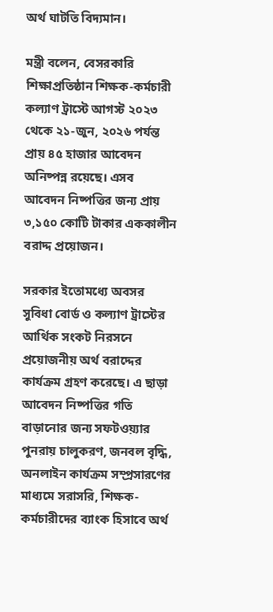অর্থ ঘাটতি বিদ্যমান।

মন্ত্রী বলেন, বেসরকারি শিক্ষাপ্রতিষ্ঠান শিক্ষক-কর্মচারী কল্যাণ ট্রাস্টে আগস্ট ২০২৩ থেকে ২১-জুন, ২০২৬ পর্যন্ত প্রায় ৪৫ হাজার আবেদন অনিষ্পন্ন রয়েছে। এসব আবেদন নিষ্পত্তির জন্য প্রায় ৩,১৫০ কোটি টাকার এককালীন বরাদ্দ প্রয়োজন।

সরকার ইতোমধ্যে অবসর সুবিধা বোর্ড ও কল্যাণ ট্রাস্টের আর্থিক সংকট নিরসনে প্রয়োজনীয় অর্থ বরাদ্দের কার্যক্রম গ্রহণ করেছে। এ ছাড়া আবেদন নিষ্পত্তির গতি বাড়ানোর জন্য সফটওয়্যার পুনরায় চালুকরণ, জনবল বৃদ্ধি, অনলাইন কার্যক্রম সম্প্রসারণের মাধ্যমে সরাসরি, শিক্ষক-কর্মচারীদের ব্যাংক হিসাবে অর্থ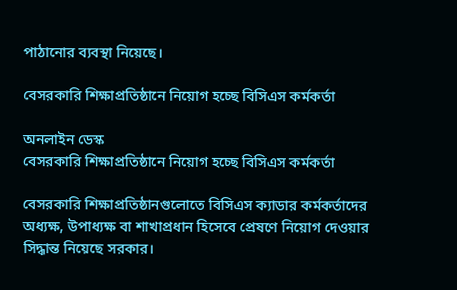পাঠানোর ব্যবস্থা নিয়েছে।

বেসরকারি শিক্ষাপ্রতিষ্ঠানে নিয়োগ হচ্ছে বিসিএস কর্মকর্তা

অনলাইন ডেস্ক
বেসরকারি শিক্ষাপ্রতিষ্ঠানে নিয়োগ হচ্ছে বিসিএস কর্মকর্তা

বেসরকারি শিক্ষাপ্রতিষ্ঠানগুলোতে বিসিএস ক্যাডার কর্মকর্তাদের অধ্যক্ষ, উপাধ্যক্ষ বা শাখাপ্রধান হিসেবে প্রেষণে নিয়োগ দেওয়ার সিদ্ধান্ত নিয়েছে সরকার।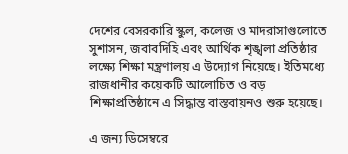দেশের বেসরকারি স্কুল, কলেজ ও মাদরাসাগুলোতে সুশাসন, জবাবদিহি এবং আর্থিক শৃঙ্খলা প্রতিষ্ঠার লক্ষ্যে শিক্ষা মন্ত্রণালয় এ উদ্যোগ নিয়েছে। ইতিমধ্যে রাজধানীর কয়েকটি আলোচিত ও বড় শিক্ষাপ্রতিষ্ঠানে এ সিদ্ধান্ত বাস্তবায়নও শুরু হয়েছে।

এ জন্য ডিসেম্বরে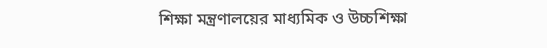শিক্ষা মন্ত্রণালয়ের মাধ্যমিক ও উচ্চশিক্ষা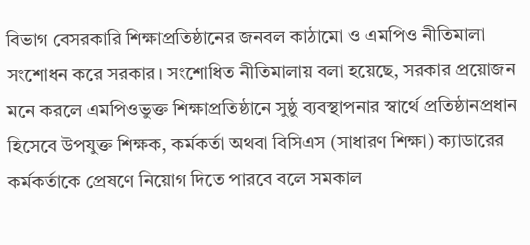বিভাগ বেসরকারি শিক্ষাপ্রতিষ্ঠানের জনবল কাঠামো ও এমপিও নীতিমালা সংশোধন করে সরকার। সংশোধিত নীতিমালায় বলা হয়েছে, সরকার প্রয়োজন মনে করলে এমপিওভুক্ত শিক্ষাপ্রতিষ্ঠানে সুষ্ঠু ব্যবস্থাপনার স্বার্থে প্রতিষ্ঠানপ্রধান হিসেবে উপযুক্ত শিক্ষক, কর্মকর্তা অথবা বিসিএস (সাধারণ শিক্ষা) ক্যাডারের কর্মকর্তাকে প্রেষণে নিয়োগ দিতে পারবে বলে সমকাল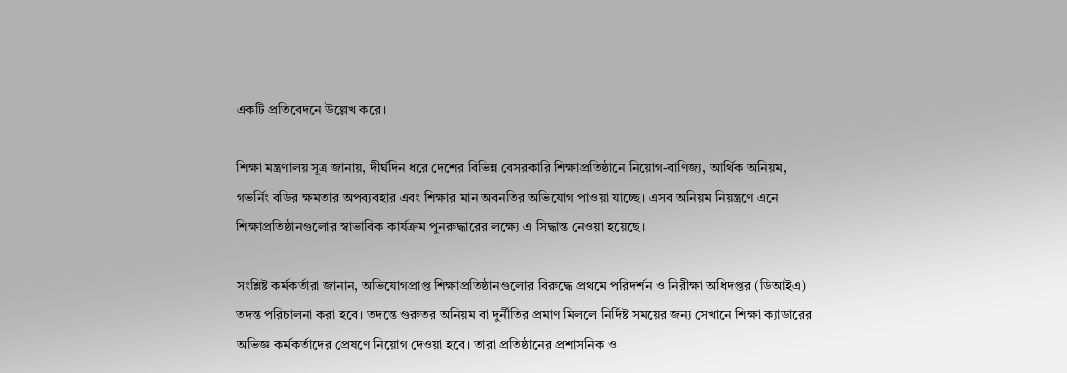একটি প্রতিবেদনে উল্লেখ করে।

শিক্ষা মন্ত্রণালয় সূত্র জানায়, দীর্ঘদিন ধরে দেশের বিভিন্ন বেসরকারি শিক্ষাপ্রতিষ্ঠানে নিয়োগ-বাণিজ্য, আর্থিক অনিয়ম, গভর্নিং বডির ক্ষমতার অপব্যবহার এবং শিক্ষার মান অবনতির অভিযোগ পাওয়া যাচ্ছে। এসব অনিয়ম নিয়ন্ত্রণে এনে শিক্ষাপ্রতিষ্ঠানগুলোর স্বাভাবিক কার্যক্রম পুনরুদ্ধারের লক্ষ্যে এ সিদ্ধান্ত নেওয়া হয়েছে।

সংশ্লিষ্ট কর্মকর্তারা জানান, অভিযোগপ্রাপ্ত শিক্ষাপ্রতিষ্ঠানগুলোর বিরুদ্ধে প্রথমে পরিদর্শন ও নিরীক্ষা অধিদপ্তর (ডিআইএ) তদন্ত পরিচালনা করা হবে। তদন্তে গুরুতর অনিয়ম বা দুর্নীতির প্রমাণ মিললে নির্দিষ্ট সময়ের জন্য সেখানে শিক্ষা ক্যাডারের অভিজ্ঞ কর্মকর্তাদের প্রেষণে নিয়োগ দেওয়া হবে। তারা প্রতিষ্ঠানের প্রশাসনিক ও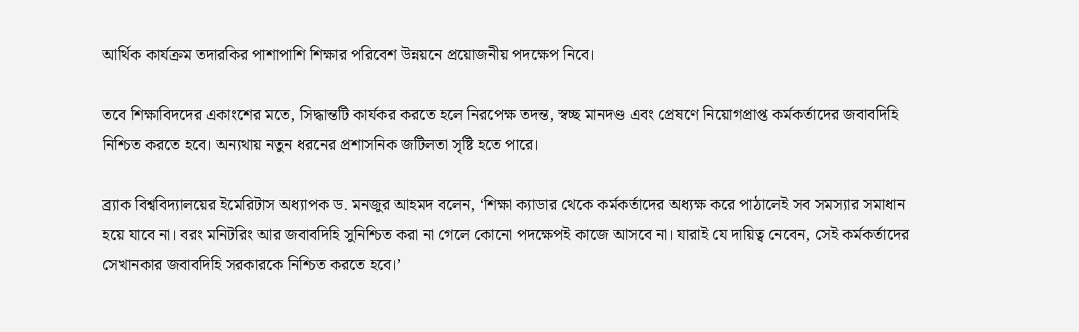আর্থিক কার্যক্রম তদারকির পাশাপাশি শিক্ষার পরিবেশ উন্নয়নে প্রয়োজনীয় পদক্ষেপ নিবে।

তবে শিক্ষাবিদদের একাংশের মতে, সিদ্ধান্তটি কার্যকর করতে হলে নিরপেক্ষ তদন্ত, স্বচ্ছ মানদণ্ড এবং প্রেষণে নিয়োগপ্রাপ্ত কর্মকর্তাদের জবাবদিহি নিশ্চিত করতে হবে। অন্যথায় নতুন ধরনের প্রশাসনিক জটিলতা সৃষ্টি হতে পারে।

ব্র্যাক বিশ্ববিদ্যালয়ের ইমেরিটাস অধ্যাপক ড. মনজুর আহমদ বলেন, ‘শিক্ষা ক্যাডার থেকে কর্মকর্তাদের অধ্যক্ষ করে পাঠালেই সব সমস্যার সমাধান হয়ে যাবে না। বরং মনিটরিং আর জবাবদিহি সুনিশ্চিত করা না গেলে কোনো পদক্ষেপই কাজে আসবে না। যারাই যে দায়িত্ব নেবেন, সেই কর্মকর্তাদের সেখানকার জবাবদিহি সরকারকে নিশ্চিত করতে হবে।’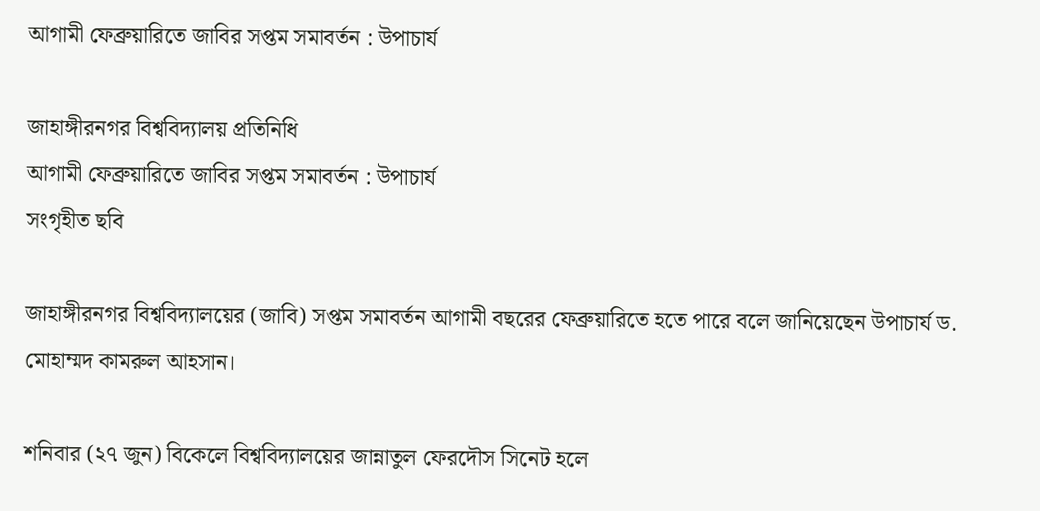আগামী ফেব্রুয়ারিতে জাবির সপ্তম সমাবর্তন : উপাচার্য

জাহাঙ্গীরনগর বিশ্ববিদ্যালয় প্রতিনিধি
আগামী ফেব্রুয়ারিতে জাবির সপ্তম সমাবর্তন : উপাচার্য
সংগৃহীত ছবি

জাহাঙ্গীরনগর বিশ্ববিদ্যালয়ের (জাবি) সপ্তম সমাবর্তন আগামী বছরের ফেব্রুয়ারিতে হতে পারে বলে জানিয়েছেন উপাচার্য ড. মোহাম্মদ কামরুল আহসান।

শনিবার (২৭ জুন) বিকেলে বিশ্ববিদ্যালয়ের জান্নাতুল ফেরদৌস সিনেট হলে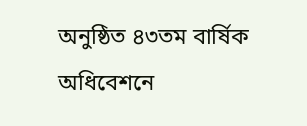অনুষ্ঠিত ৪৩তম বার্ষিক অধিবেশনে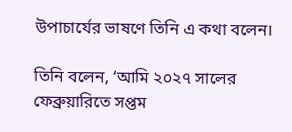উপাচার্যের ভাষণে তিনি এ কথা বলেন।

তিনি বলেন, ‘আমি ২০২৭ সালের ফেব্রুয়ারিতে সপ্তম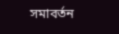সমাবর্তন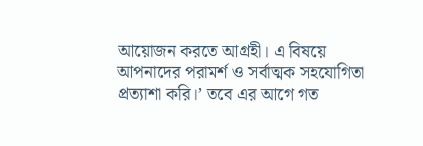আয়োজন করতে আগ্রহী। এ বিষয়ে আপনাদের পরামর্শ ও সর্বাত্মক সহযোগিতা প্রত্যাশা করি।’ তবে এর আগে গত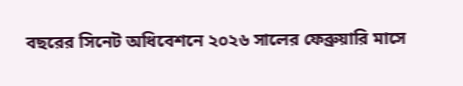বছরের সিনেট অধিবেশনে ২০২৬ সালের ফেব্রুয়ারি মাসে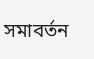সমাবর্তন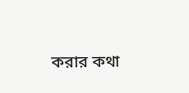করার কথা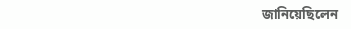জানিয়েছিলেন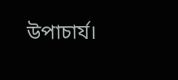উপাচার্য।